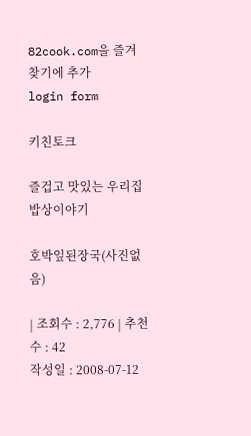82cook.com을 즐겨찾기에 추가
login form

키친토크

즐겁고 맛있는 우리집 밥상이야기

호박잎된장국(사진없음)

| 조회수 : 2,776 | 추천수 : 42
작성일 : 2008-07-12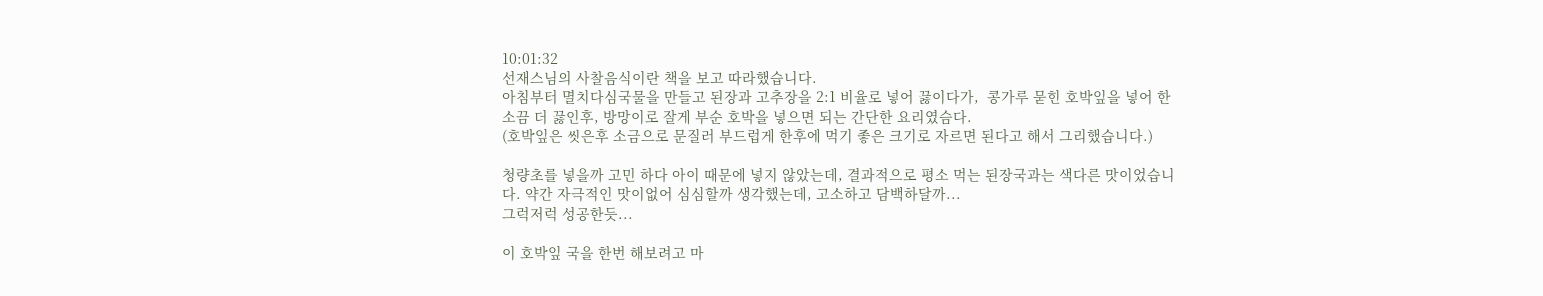10:01:32
선재스님의 사찰음식이란 책을 보고 따라했습니다.
아침부터 멸치다심국물을 만들고 된장과 고추장을 2:1 비율로 넣어 끓이다가,  콩가루 묻힌 호박잎을 넣어 한소끔 더 끓인후, 방망이로 잘게 부순 호박을 넣으면 되는 간단한 요리였슴다.
(호박잎은 씻은후 소금으로 문질러 부드럽게 한후에 먹기 좋은 크기로 자르면 된다고 해서 그리했습니다.)

청량초를 넣을까 고민 하다 아이 때문에 넣지 않았는데, 결과적으로 평소 먹는 된장국과는 색다른 맛이었습니다. 약간 자극적인 맛이없어 심심할까 생각했는데, 고소하고 담백하달까...
그럭저럭 성공한듯...

이 호박잎 국을 한번 해보려고 마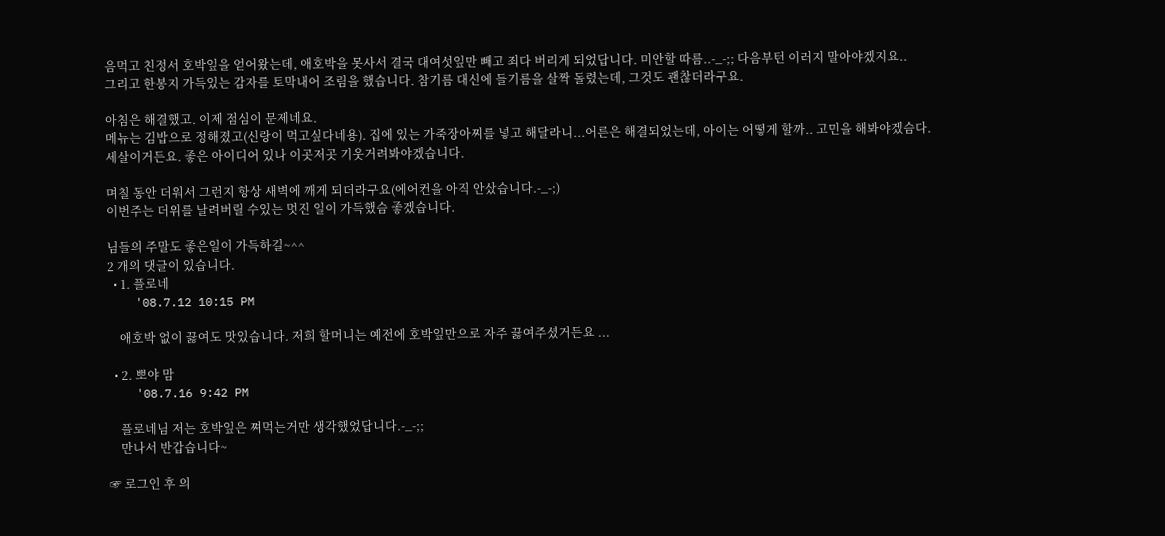음먹고 친정서 호박잎을 얻어왔는데, 애호박을 못사서 결국 대여섯잎만 빼고 죄다 버리게 되었답니다. 미안할 따름..-_-;; 다음부턴 이러지 말아야겠지요..
그리고 한봉지 가득있는 감자를 토막내어 조림을 했습니다. 참기름 대신에 들기름을 살짝 돌렸는데, 그것도 괜찮더라구요.

아침은 해결했고. 이제 점심이 문제네요.
메뉴는 김밥으로 정해졌고(신랑이 먹고싶다네용). 집에 있는 가죽장아찌를 넣고 해달라니...어른은 해결되었는데, 아이는 어떻게 할까.. 고민을 해봐야겠슴다.
세살이거든요. 좋은 아이디어 있나 이곳저곳 기웃거려봐야겠습니다.

며칠 동안 더워서 그런지 항상 새벽에 깨게 되더라구요(에어컨을 아직 안샀습니다.-_-;)
이번주는 더위를 날려버릴 수있는 멋진 일이 가득했슴 좋겠습니다.

님들의 주말도 좋은일이 가득하길~^^
2 개의 댓글이 있습니다.
  • 1. 플로네
    '08.7.12 10:15 PM

    애호박 없이 끓여도 맛있습니다. 저희 할머니는 예전에 호박잎만으로 자주 끓여주셨거든요 ...

  • 2. 뽀야 맘
    '08.7.16 9:42 PM

    플로네님 저는 호박잎은 쪄먹는거만 생각했었답니다.-_-;;
    만나서 반갑습니다~

☞ 로그인 후 의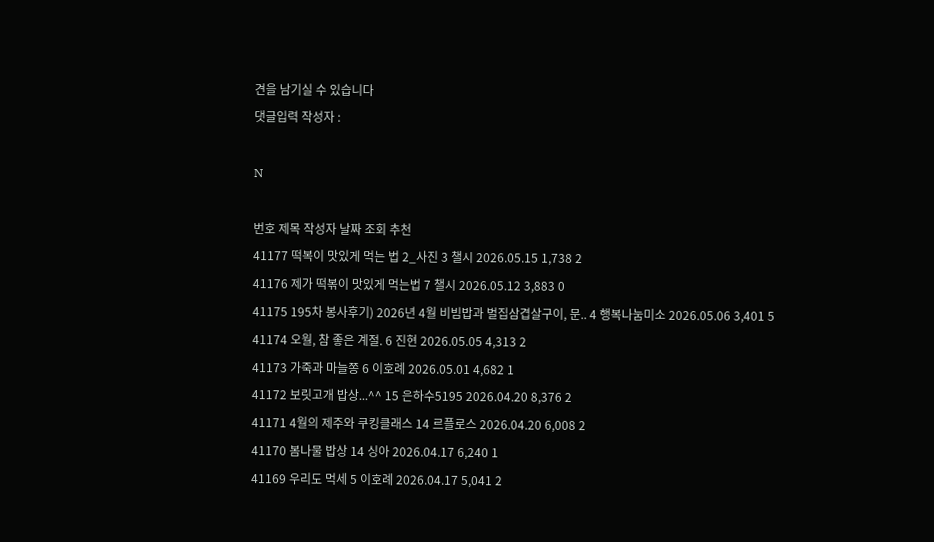견을 남기실 수 있습니다
댓글입력 작성자 :

N

번호 제목 작성자 날짜 조회 추천
41177 떡복이 맛있게 먹는 법 2_사진 3 챌시 2026.05.15 1,738 2
41176 제가 떡볶이 맛있게 먹는법 7 챌시 2026.05.12 3,883 0
41175 195차 봉사후기) 2026년 4월 비빔밥과 벌집삼겹살구이, 문.. 4 행복나눔미소 2026.05.06 3,401 5
41174 오월, 참 좋은 계절. 6 진현 2026.05.05 4,313 2
41173 가죽과 마늘쫑 6 이호례 2026.05.01 4,682 1
41172 보릿고개 밥상...^^ 15 은하수5195 2026.04.20 8,376 2
41171 4월의 제주와 쿠킹클래스 14 르플로스 2026.04.20 6,008 2
41170 봄나물 밥상 14 싱아 2026.04.17 6,240 1
41169 우리도 먹세 5 이호례 2026.04.17 5,041 2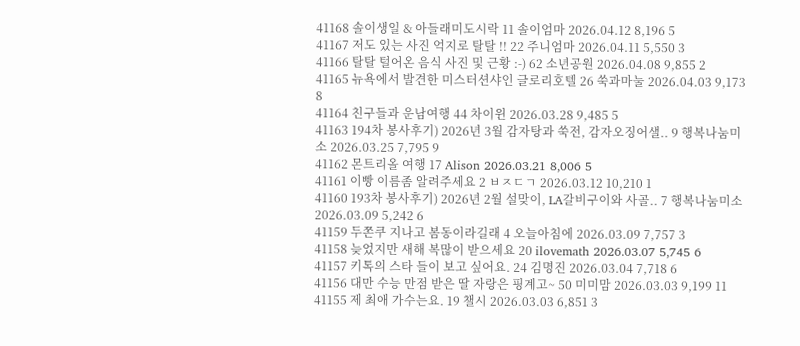41168 솔이생일 & 아들래미도시락 11 솔이엄마 2026.04.12 8,196 5
41167 저도 있는 사진 억지로 탈탈 !! 22 주니엄마 2026.04.11 5,550 3
41166 탈탈 털어온 음식 사진 및 근황 :-) 62 소년공원 2026.04.08 9,855 2
41165 뉴욕에서 발견한 미스터션샤인 글로리호텔 26 쑥과마눌 2026.04.03 9,173 8
41164 친구들과 운남여행 44 차이윈 2026.03.28 9,485 5
41163 194차 봉사후기) 2026년 3월 감자탕과 쑥전, 감자오징어샐.. 9 행복나눔미소 2026.03.25 7,795 9
41162 몬트리올 여행 17 Alison 2026.03.21 8,006 5
41161 이빵 이름좀 알려주세요 2 ㅂㅈㄷㄱ 2026.03.12 10,210 1
41160 193차 봉사후기) 2026년 2월 설맞이, LA갈비구이와 사골.. 7 행복나눔미소 2026.03.09 5,242 6
41159 두쫀쿠 지나고 봄동이라길래 4 오늘아침에 2026.03.09 7,757 3
41158 늦었지만 새해 복많이 받으세요 20 ilovemath 2026.03.07 5,745 6
41157 키톡의 스타 들이 보고 싶어요. 24 김명진 2026.03.04 7,718 6
41156 대만 수능 만점 받은 딸 자랑은 핑계고~ 50 미미맘 2026.03.03 9,199 11
41155 제 최애 가수는요. 19 챌시 2026.03.03 6,851 3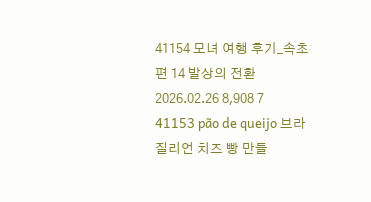41154 모녀 여행 후기_속초편 14 발상의 전환 2026.02.26 8,908 7
41153 pão de queijo 브라질리언 치즈 빵 만들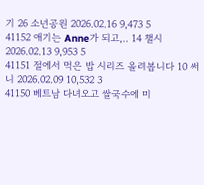기 26 소년공원 2026.02.16 9,473 5
41152 애기는 Anne가 되고,.. 14 챌시 2026.02.13 9,953 5
41151 절에서 먹은 밥 시리즈 올려봅니다 10 써니 2026.02.09 10,532 3
41150 베트남 다녀오고 쌀국수에 미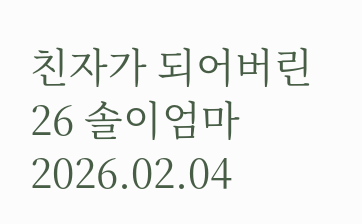친자가 되어버린 26 솔이엄마 2026.02.04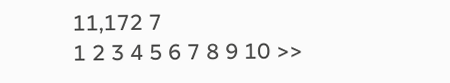11,172 7
1 2 3 4 5 6 7 8 9 10 >>